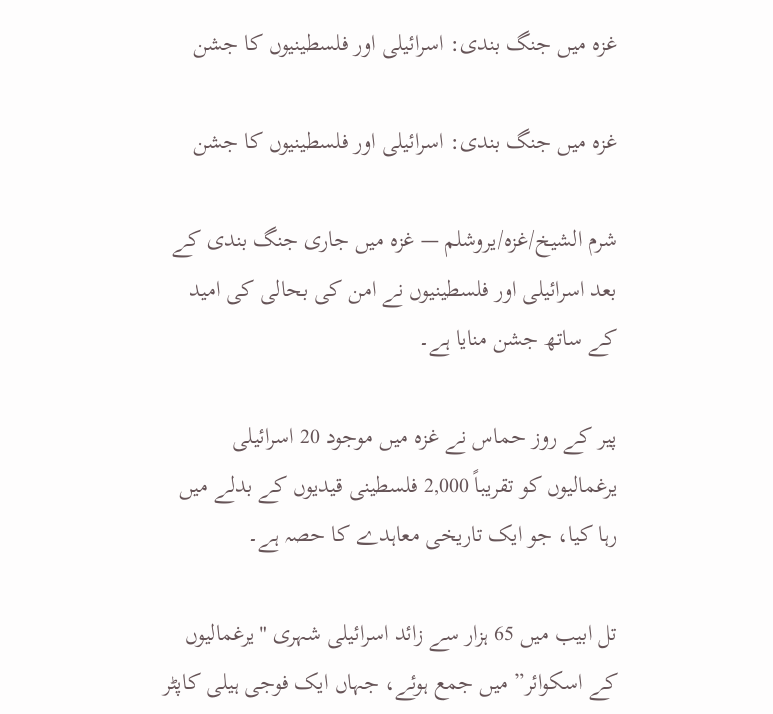غزہ میں جنگ بندی: اسرائیلی اور فلسطینیوں کا جشن

غزہ میں جنگ بندی: اسرائیلی اور فلسطینیوں کا جشن

شرم الشیخ/غزہ/یروشلم — غزہ میں جاری جنگ بندی کے بعد اسرائیلی اور فلسطینیوں نے امن کی بحالی کی امید کے ساتھ جشن منایا ہے۔

پیر کے روز حماس نے غزہ میں موجود 20 اسرائیلی یرغمالیوں کو تقریباً 2,000 فلسطینی قیدیوں کے بدلے میں رہا کیا، جو ایک تاریخی معاہدے کا حصہ ہے۔

تل ابیب میں 65 ہزار سے زائد اسرائیلی شہری "یرغمالیوں کے اسکوائر” میں جمع ہوئے، جہاں ایک فوجی ہیلی کاپٹر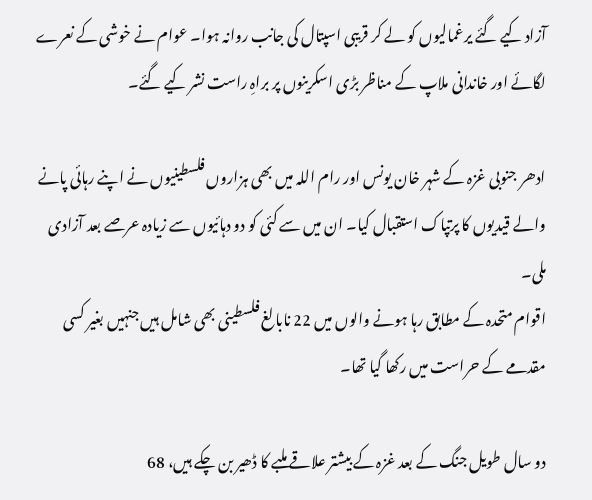آزاد کیے گئے یرغمالیوں کو لے کر قریبی اسپتال کی جانب روانہ ہوا۔ عوام نے خوشی کے نعرے لگائے اور خاندانی ملاپ کے مناظر بڑی اسکرینوں پر براہِ راست نشر کیے گئے۔

ادھر جنوبی غزہ کے شہر خان یونس اور رام اللہ میں بھی ہزاروں فلسطینیوں نے اپنے رہائی پانے والے قیدیوں کا پرتپاک استقبال کیا۔ ان میں سے کئی کو دو دہائیوں سے زیادہ عرصے بعد آزادی ملی۔
اقوام متحدہ کے مطابق رہا ہونے والوں میں 22 نابالغ فلسطینی بھی شامل ہیں جنہیں بغیر کسی مقدمے کے حراست میں رکھا گیا تھا۔

دو سال طویل جنگ کے بعد غزہ کے بیشتر علاقے ملبے کا ڈھیر بن چکے ہیں، 68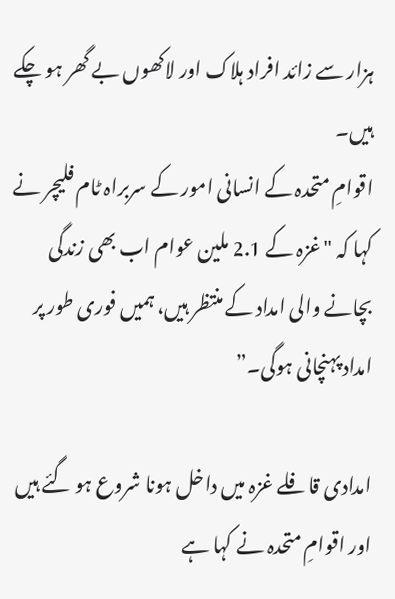ہزار سے زائد افراد ہلاک اور لاکھوں بے گھر ہو چکے ہیں۔
اقوامِ متحدہ کے انسانی امور کے سربراہ ٹام فلیچر نے کہا کہ "غزہ کے 2.1 ملین عوام اب بھی زندگی بچانے والی امداد کے منتظر ہیں، ہمیں فوری طور پر امداد پہنچانی ہوگی۔”

امدادی قافلے غزہ میں داخل ہونا شروع ہو گئے ہیں اور اقوامِ متحدہ نے کہا ہے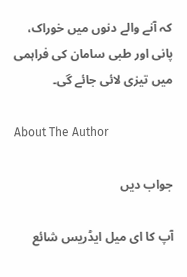کہ آنے والے دنوں میں خوراک، پانی اور طبی سامان کی فراہمی میں تیزی لائی جائے گی۔

About The Author

جواب دیں

آپ کا ای میل ایڈریس شائع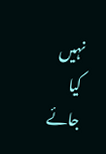نہیں کیا جائے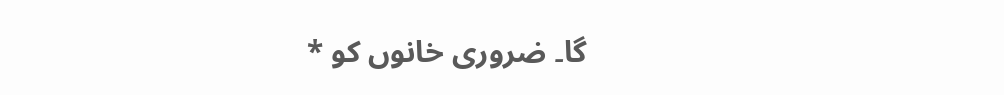گا۔ ضروری خانوں کو *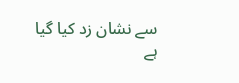سے نشان زد کیا گیا ہے